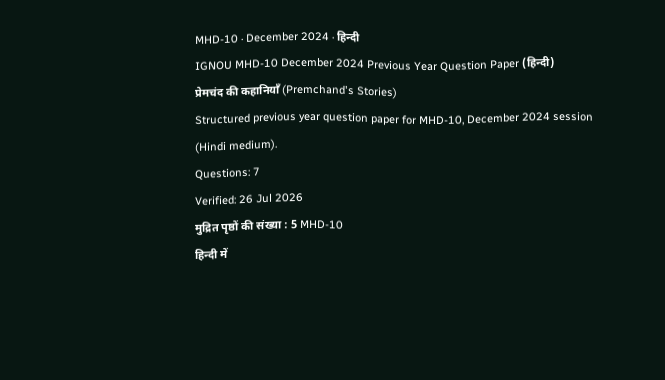MHD-10 · December 2024 · हिन्दी
IGNOU MHD-10 December 2024 Previous Year Question Paper (हिन्दी)
प्रेमचंद की कहानियाँ (Premchand's Stories)
Structured previous year question paper for MHD-10, December 2024 session (Hindi medium).
Questions: 7
Verified: 26 Jul 2026
मुद्रित पृष्ठों की संख्या : 5 MHD-10
हिन्दी में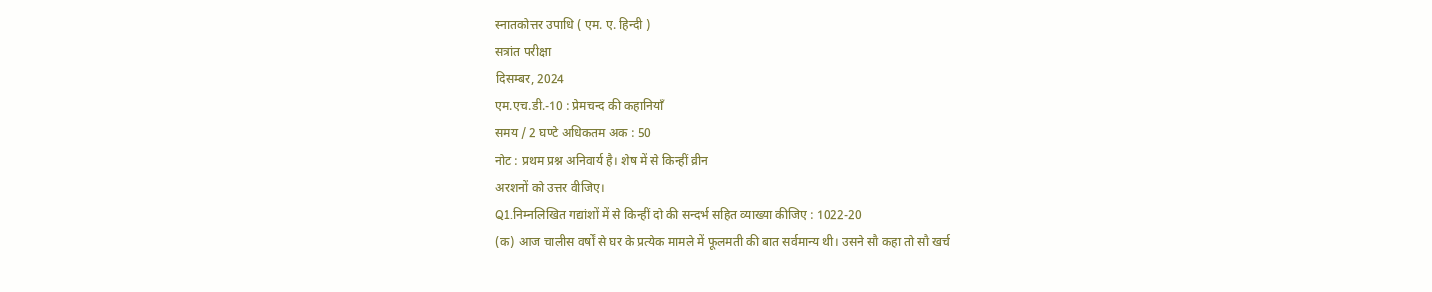स्नातकोत्तर उपाधि ( एम. ए. हिन्दी )
सत्रांत परीक्षा
दिसम्बर, 2024
एम.एच.डी.-10 : प्रेमचन्द की कहानियाँ
समय / 2 घण्टे अधिकतम अक : 50
नोट : प्रथम प्रश्न अनिवार्य है। शेष में से किन्हीं व्रीन
अरशनों को उत्तर वीजिए।
Q1.निम्नलिखित गद्यांशों में से किन्हीं दो की सन्दर्भ सहित व्याख्या कीजिए : 1022-20
(क) आज चालीस वर्षों से घर के प्रत्येक मामले में फूलमती की बात सर्वमान्य थी। उसने सौ कहा तो सौ खर्च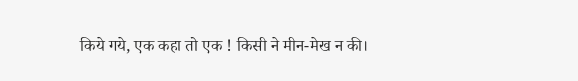किये गये, एक कहा तो एक ! किसी ने मीन-मेख न की।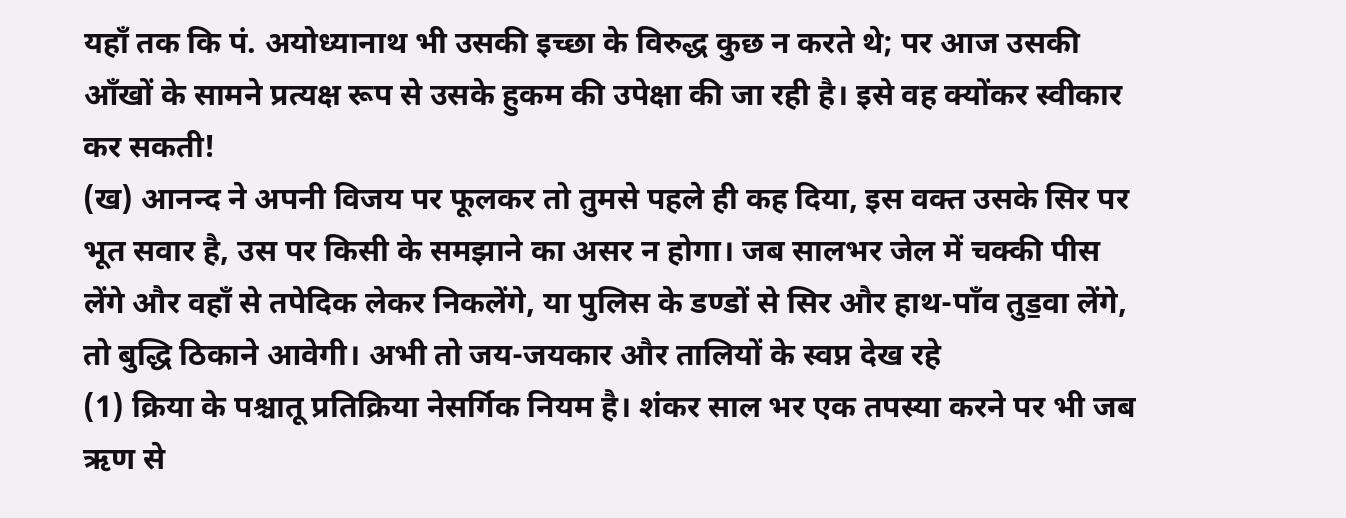यहाँ तक कि पं. अयोध्यानाथ भी उसकी इच्छा के विरुद्ध कुछ न करते थे; पर आज उसकी आँखों के सामने प्रत्यक्ष रूप से उसके हुकम की उपेक्षा की जा रही है। इसे वह क्योंकर स्वीकार कर सकती!
(ख) आनन्द ने अपनी विजय पर फूलकर तो तुमसे पहले ही कह दिया, इस वक्त उसके सिर पर भूत सवार है, उस पर किसी के समझाने का असर न होगा। जब सालभर जेल में चक्की पीस लेंगे और वहाँ से तपेदिक लेकर निकलेंगे, या पुलिस के डण्डों से सिर और हाथ-पाँव तुड॒वा लेंगे, तो बुद्धि ठिकाने आवेगी। अभी तो जय-जयकार और तालियों के स्वप्न देख रहे
(1) क्रिया के पश्चातू प्रतिक्रिया नेसर्गिक नियम है। शंकर साल भर एक तपस्या करने पर भी जब ऋण से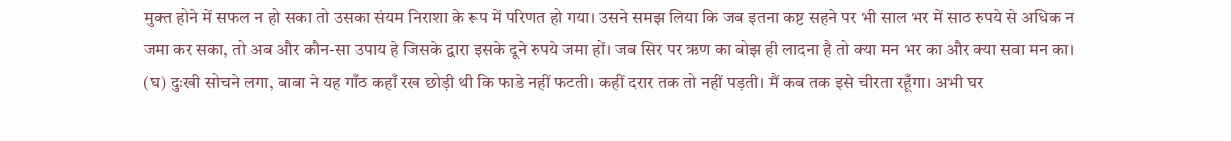मुक्त होने में सफल न हो सका तो उसका संयम निराशा के रूप में परिणत हो गया। उसने समझ लिया कि जब इतना कष्ट सहने पर भी साल भर में साठ रुपये से अधिक न जमा कर सका, तो अब और कौन-सा उपाय हे जिसके द्वारा इसके दूने रुपये जमा हों। जब सिर पर ऋण का बोझ ही लादना है तो क्या मन भर का और क्या सवा मन का।
(घ) दुःखी सोचने लगा, बाबा ने यह गाँठ कहाँ रख छोड़ी थी कि फाडे नहीं फटती। कहीं दरार तक तो नहीं पड़ती। मैं कब तक इसे चीरता रहूँगा। अभी घर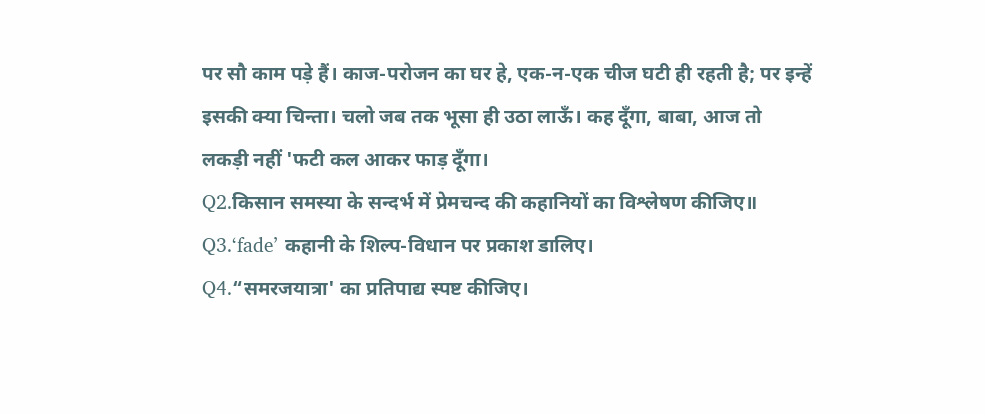पर सौ काम पड़े हैं। काज-परोजन का घर हे, एक-न-एक चीज घटी ही रहती है; पर इन्हें इसकी क्या चिन्ता। चलो जब तक भूसा ही उठा लाऊँ। कह दूँगा, बाबा, आज तो लकड़ी नहीं 'फटी कल आकर फाड़ दूँगा।
Q2.किसान समस्या के सन्दर्भ में प्रेमचन्द की कहानियों का विश्लेषण कीजिए॥
Q3.‘fade’ कहानी के शिल्प-विधान पर प्रकाश डालिए।
Q4.“समरजयात्रा' का प्रतिपाद्य स्पष्ट कीजिए।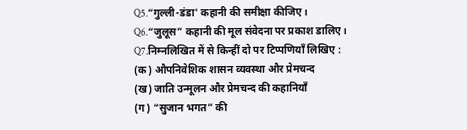Q5.“गुल्ली-डंडा' कहानी की समीक्षा कीजिए।
Q6.“जुलूस” कहानी की मूल संवेदना पर प्रकाश डालिए।
Q7.निम्नलिखित में से किन्हीं दो पर टिप्पणियाँ लिखिए :
(क) औपनिवेशिक शासन व्यवस्था और प्रेमचन्द
(ख) जाति उन्मूलन और प्रेमचन्द की कहानियाँ
(ग) “सुजान भगत” की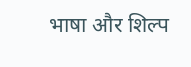भाषा और शिल्प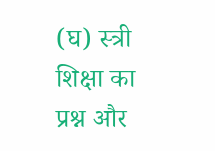(घ) स्त्री शिक्षा का प्रश्न और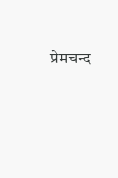प्रेमचन्द